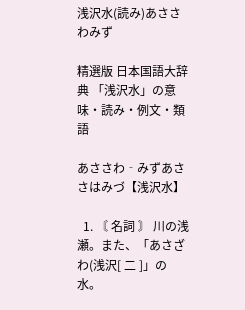浅沢水(読み)あささわみず

精選版 日本国語大辞典 「浅沢水」の意味・読み・例文・類語

あささわ‐みずあささはみづ【浅沢水】

  1. 〘 名詞 〙 川の浅瀬。また、「あさざわ(浅沢[ 二 ]」の水。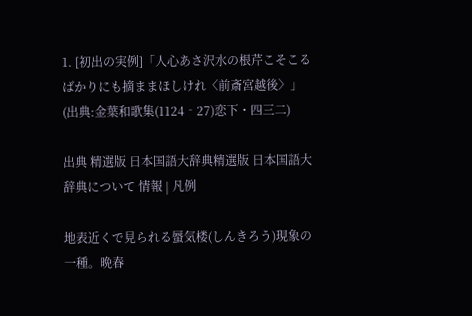1. [初出の実例]「人心あさ沢水の根芹こそこるばかりにも摘ままほしけれ〈前斎宮越後〉」(出典:金葉和歌集(1124‐27)恋下・四三二)

出典 精選版 日本国語大辞典精選版 日本国語大辞典について 情報 | 凡例

地表近くで見られる蜃気楼(しんきろう)現象の一種。晩春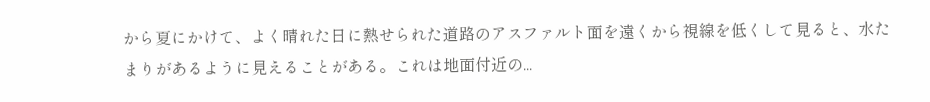から夏にかけて、よく晴れた日に熱せられた道路のアスファルト面を遠くから視線を低くして見ると、水たまりがあるように見えることがある。これは地面付近の...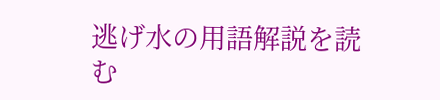逃げ水の用語解説を読む